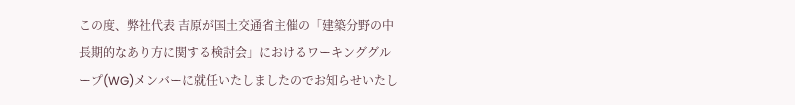この度、弊社代表 吉原が国土交通省主催の「建築分野の中長期的なあり方に関する検討会」におけるワーキンググループ(WG)メンバーに就任いたしましたのでお知らせいたし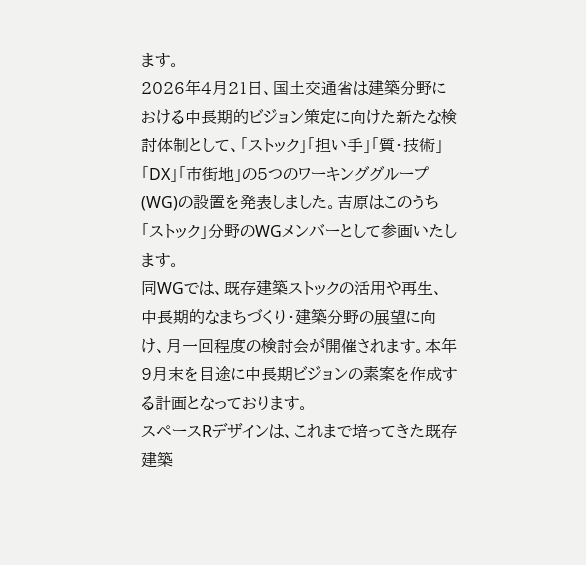ます。
2026年4月21日、国土交通省は建築分野における中長期的ビジョン策定に向けた新たな検討体制として、「ストック」「担い手」「質・技術」「DX」「市街地」の5つのワーキンググループ(WG)の設置を発表しました。吉原はこのうち「ストック」分野のWGメンバーとして参画いたします。
同WGでは、既存建築ストックの活用や再生、中長期的なまちづくり・建築分野の展望に向け、月一回程度の検討会が開催されます。本年9月末を目途に中長期ビジョンの素案を作成する計画となっております。
スペースRデザインは、これまで培ってきた既存建築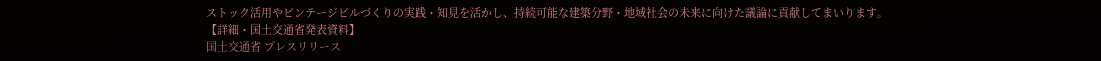ストック活用やビンテージビルづくりの実践・知見を活かし、持続可能な建築分野・地域社会の未来に向けた議論に貢献してまいります。
【詳細・国土交通省発表資料】
国土交通省 プレスリリース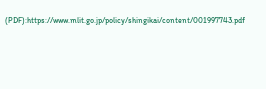(PDF):https://www.mlit.go.jp/policy/shingikai/content/001997743.pdf